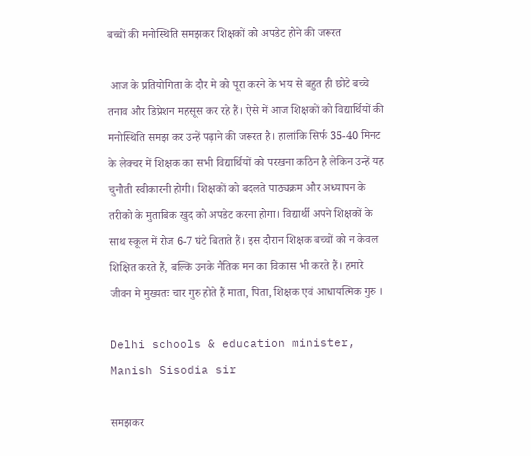बच्चों की मनोस्थिति समझकर शिक्षकों को अपडेट होने की जरूरत

 आज के प्रतियोगिता के दौर मे को पूरा करने के भय से बहुत ही छोटे बच्चे तनाव और डिप्रेशन महसूस कर रहे हैं। ऐसे में आज शिक्षकों को विद्यार्थियों की मनोस्थिति समझ कर उन्हें पढ़ाने की जरूरत है। हालांकि सिर्फ 35-40 मिनट के लेक्चर में शिक्षक का सभी विद्यार्थियों को परखना कठिन है लेकिन उन्हें यह चुनौती स्वीकारनी होगी। शिक्षकों को बदलते पाठ्यक्रम और अध्यापन के तरीको के मुताबिक खुद को अपडेट करना होगा। विद्यार्थी अपने शिक्षकों के साथ स्कूल में रोज 6-7 घंटे बिताते हैं। इस दौरान शिक्षक बच्चों को न केवल शिक्षित करते हैं, बल्कि उनके नैतिक मन का विकास भी करते हैं। हमारे जीवन मे मुख्यतः चार गुरु होते हैं माता, पिता, शिक्षक एवं आधायत्मिक गुरु ।

Delhi schools & education minister, Manish Sisodia sir

समझकर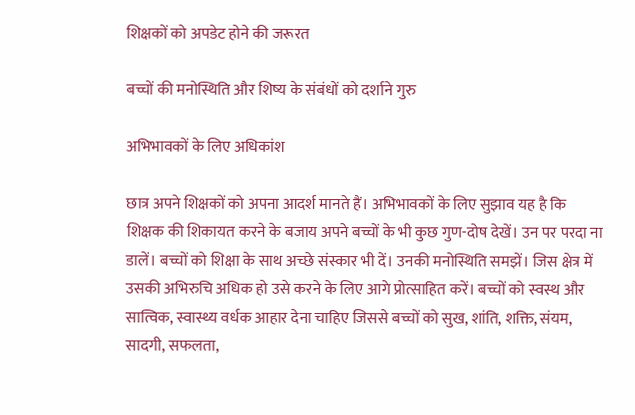शिक्षकों को अपडेट होने की जरूरत

बच्चों की मनोस्थिति और शिष्य के संबंधों को दर्शाने गुरु

अभिभावकों के लिए अधिकांश

छात्र अपने शिक्षकों को अपना आदर्श मानते हैं। अभिभावकों के लिए सुझाव यह है कि शिक्षक की शिकायत करने के बजाय अपने बच्चों के भी कुछ गुण-दोष देखें। उन पर परदा ना डालें। बच्चों को शिक्षा के साथ अच्छे संस्कार भी दें। उनकी मनोस्थिति समझें। जिस क्षेत्र में उसकी अभिरुचि अधिक हो उसे करने के लिए आगे प्रोत्साहित करें। बच्चों को स्वस्थ और सात्विक, स्वास्थ्य वर्धक आहार देना चाहिए जिससे बच्चों को सुख, शांति, शक्ति, संयम, सादगी, सफलता,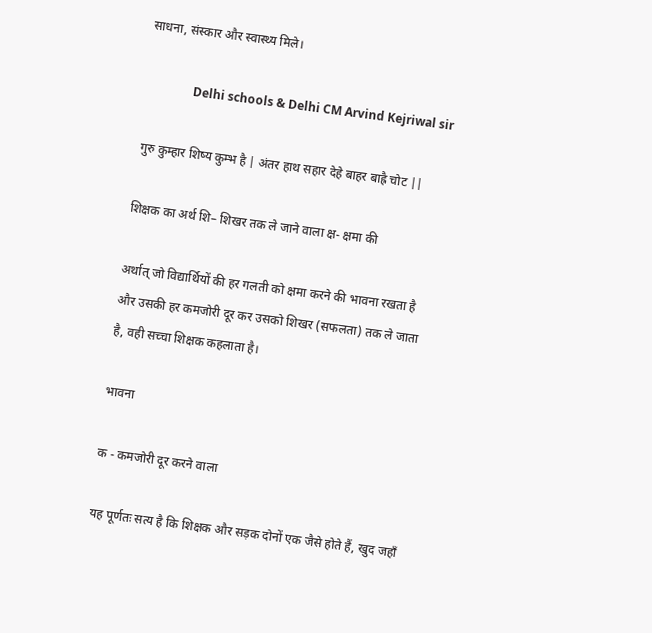साधना, संस्कार और स्वास्थ्य मिले।

                Delhi schools & Delhi CM Arvind Kejriwal sir

 गुरु कुम्हार शिष्य कुम्भ है | अंतर हाथ सहार देहे बाहर बाह्रै चोट ||

शिक्षक का अर्थ शि– शिखर तक ले जाने वाला क्ष- क्षमा की

अर्थात् जो विद्यार्थियों की हर गलती को क्षमा करने की भावना रखता है और उसकी हर कमजोरी दूर कर उसको शिखर (सफलता) तक ले जाता है, वही सच्चा शिक्षक कहलाता है।

भावना

क - कमजोरी दूर करने वाला

यह पूर्णतः सत्य है कि शिक्षक और सड़क दोनों एक जैसे होते हैं, खुद जहाँ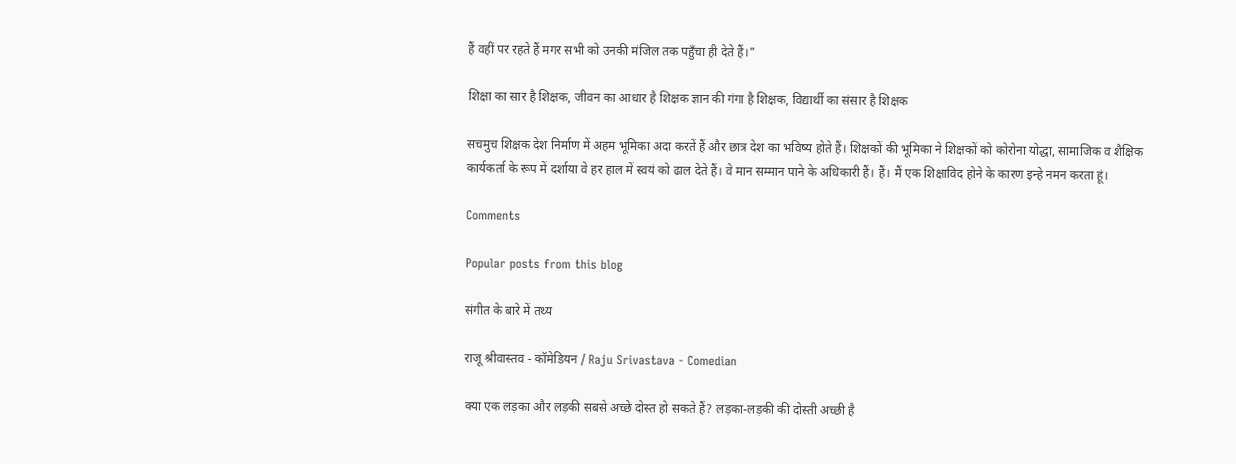हैं वहीं पर रहते हैं मगर सभी को उनकी मंजिल तक पहुँचा ही देते हैं।"

शिक्षा का सार है शिक्षक, जीवन का आधार है शिक्षक ज्ञान की गंगा है शिक्षक, विद्यार्थी का संसार है शिक्षक

सचमुच शिक्षक देश निर्माण में अहम भूमिका अदा करतें हैं और छात्र देश का भविष्य होते हैं। शिक्षकों की भूमिका ने शिक्षकों को कोरोना योद्धा, सामाजिक व शैक्षिक कार्यकर्ता के रूप में दर्शाया वे हर हाल में स्वयं को ढाल देते हैं। वे मान सम्मान पाने के अधिकारी हैं। हैं। मैं एक शिक्षाविद होने के कारण इन्हे नमन करता हूं।

Comments

Popular posts from this blog

संगीत के बारे में तथ्य

राजू श्रीवास्तव - कॉमेडियन / Raju Srivastava - Comedian

क्या एक लड़का और लड़की सबसे अच्छे दोस्त हो सकते हैं? लड़का-लड़की की दोस्ती अच्छी है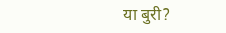या बुरी?